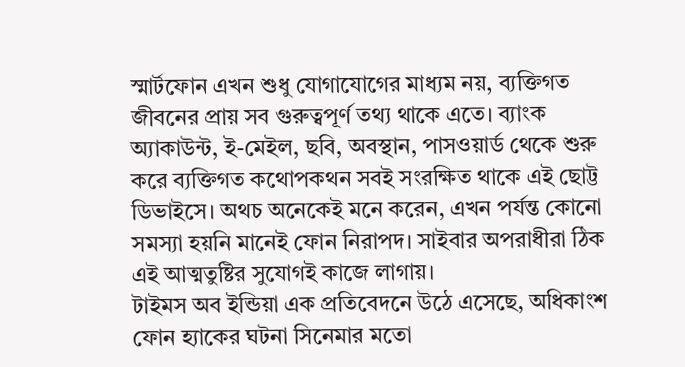স্মার্টফোন এখন শুধু যোগাযোগের মাধ্যম নয়, ব্যক্তিগত জীবনের প্রায় সব গুরুত্বপূর্ণ তথ্য থাকে এতে। ব্যাংক অ্যাকাউন্ট, ই-মেইল, ছবি, অবস্থান, পাসওয়ার্ড থেকে শুরু করে ব্যক্তিগত কথোপকথন সবই সংরক্ষিত থাকে এই ছোট্ট ডিভাইসে। অথচ অনেকেই মনে করেন, এখন পর্যন্ত কোনো সমস্যা হয়নি মানেই ফোন নিরাপদ। সাইবার অপরাধীরা ঠিক এই আত্মতুষ্টির সুযোগই কাজে লাগায়।
টাইমস অব ইন্ডিয়া এক প্রতিবেদনে উঠে এসেছে, অধিকাংশ ফোন হ্যাকের ঘটনা সিনেমার মতো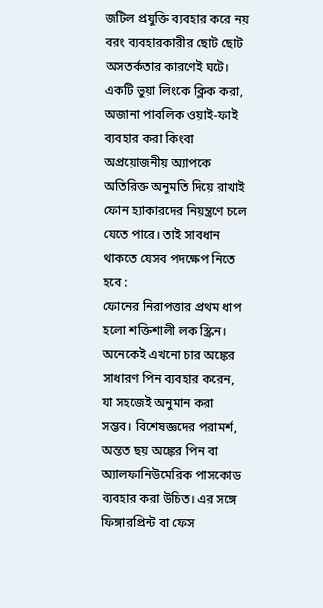জটিল প্রযুক্তি ব্যবহার করে নয় বরং ব্যবহারকারীর ছোট ছোট অসতর্কতার কারণেই ঘটে। একটি ভুয়া লিংকে ক্লিক করা, অজানা পাবলিক ওয়াই-ফাই ব্যবহার করা কিংবা অপ্রয়োজনীয় অ্যাপকে অতিরিক্ত অনুমতি দিয়ে রাখাই ফোন হ্যাকারদের নিয়ন্ত্রণে চলে যেতে পারে। তাই সাবধান থাকতে যেসব পদক্ষেপ নিতে হবে :
ফোনের নিরাপত্তার প্রথম ধাপ হলো শক্তিশালী লক স্ক্রিন। অনেকেই এখনো চার অঙ্কের সাধারণ পিন ব্যবহার করেন, যা সহজেই অনুমান করা সম্ভব। বিশেষজ্ঞদের পরামর্শ, অন্তত ছয় অঙ্কের পিন বা অ্যালফানিউমেরিক পাসকোড ব্যবহার করা উচিত। এর সঙ্গে ফিঙ্গারপ্রিন্ট বা ফেস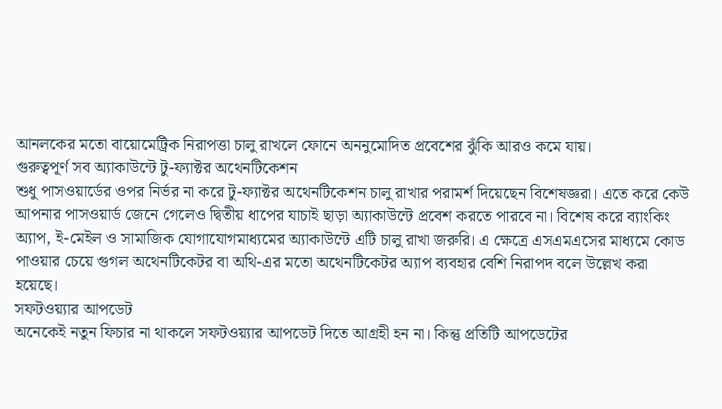আনলকের মতো বায়োমেট্রিক নিরাপত্তা চালু রাখলে ফোনে অননুমোদিত প্রবেশের ঝুঁকি আরও কমে যায়।
গুরুত্বপূর্ণ সব অ্যাকাউন্টে টু-ফ্যাক্টর অথেনটিকেশন
শুধু পাসওয়ার্ডের ওপর নির্ভর না করে টু-ফ্যাক্টর অথেনটিকেশন চালু রাখার পরামর্শ দিয়েছেন বিশেষজ্ঞরা। এতে করে কেউ আপনার পাসওয়ার্ড জেনে গেলেও দ্বিতীয় ধাপের যাচাই ছাড়া অ্যাকাউন্টে প্রবেশ করতে পারবে না। বিশেষ করে ব্যাংকিং অ্যাপ, ই-মেইল ও সামাজিক যোগাযোগমাধ্যমের অ্যাকাউন্টে এটি চালু রাখা জরুরি। এ ক্ষেত্রে এসএমএসের মাধ্যমে কোড পাওয়ার চেয়ে গুগল অথেনটিকেটর বা অথি-এর মতো অথেনটিকেটর অ্যাপ ব্যবহার বেশি নিরাপদ বলে উল্লেখ করা হয়েছে।
সফটওয়্যার আপডেট
অনেকেই নতুন ফিচার না থাকলে সফটওয়্যার আপডেট দিতে আগ্রহী হন না। কিন্তু প্রতিটি আপডেটের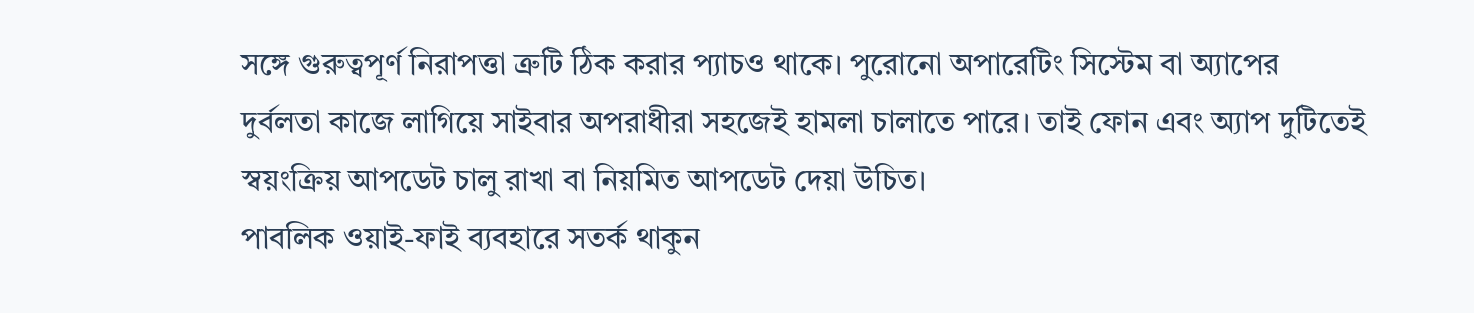সঙ্গে গুরুত্বপূর্ণ নিরাপত্তা ত্রুটি ঠিক করার প্যাচও থাকে। পুরোনো অপারেটিং সিস্টেম বা অ্যাপের দুর্বলতা কাজে লাগিয়ে সাইবার অপরাধীরা সহজেই হামলা চালাতে পারে। তাই ফোন এবং অ্যাপ দুটিতেই স্বয়ংক্রিয় আপডেট চালু রাখা বা নিয়মিত আপডেট দেয়া উচিত।
পাবলিক ওয়াই-ফাই ব্যবহারে সতর্ক থাকুন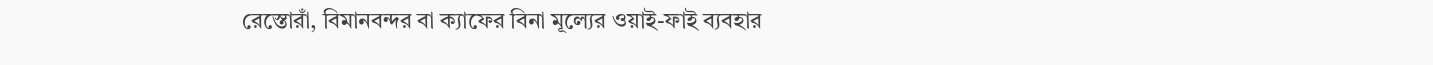রেস্তোরাঁ, বিমানবন্দর বা ক্যাফের বিনা মূল্যের ওয়াই-ফাই ব্যবহার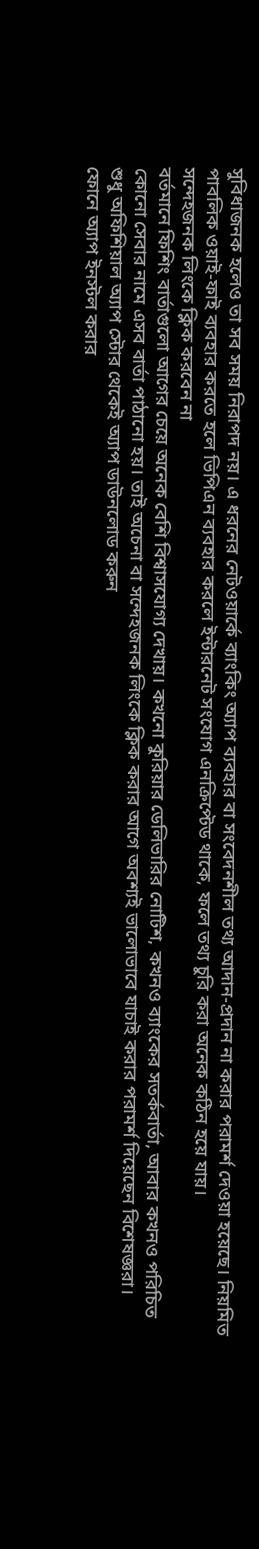সুবিধাজনক হলেও তা সব সময় নিরাপদ নয়। এ ধরনের নেটওয়ার্কে ব্যাংকিং অ্যাপ ব্যবহার বা সংবেদনশীল তথ্য আদান-প্রদান না করার পরামর্শ দেওয়া হয়েছে। নিয়মিত পাবলিক ওয়াই-ফাই ব্যবহার করতে হলে ভিপিএন ব্যবহার করলে ইন্টারনেট সংযোগ এনক্রিপ্টেড থাকে, ফলে তথ্য চুরি করা অনেক কঠিন হয়ে যায়।
সন্দেহজনক লিংকে ক্লিক করবেন না
বর্তমানে ফিশিং বার্তাগুলো আগের চেয়ে অনেক বেশি বিশ্বাসযোগ্য দেখায়। কখনো কুরিয়ার ডেলিভারির নোটিশ, কখনও ব্যাংকের সতর্কবার্তা, আবার কখনও পরিচিত কোনো সেবার নামে এসব বার্তা পাঠানো হয়। তাই অচেনা বা সন্দেহজনক লিংকে ক্লিক করার আগে অবশ্যই ভালোভাবে যাচাই করার পরামর্শ দিয়েছেন বিশেষজ্ঞরা।
শুধু অফিশিয়াল অ্যাপ স্টোর থেকেই অ্যাপ ডাউনলোড করুন
ফোনে অ্যাপ ইনস্টল করার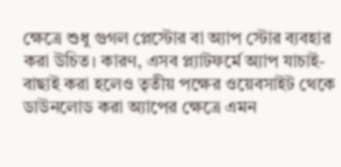ক্ষেত্রে শুধু গুগল প্লেস্টোর বা অ্যাপ স্টোর ব্যবহার করা উচিত। কারণ, এসব প্ল্যাটফর্মে অ্যাপ যাচাই-বাছাই করা হলেও তৃতীয় পক্ষের ওয়েবসাইট থেকে ডাউনলোড করা অ্যাপের ক্ষেত্রে এমন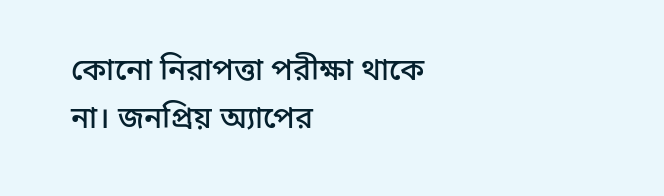কোনো নিরাপত্তা পরীক্ষা থাকে না। জনপ্রিয় অ্যাপের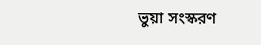ভুয়া সংস্করণ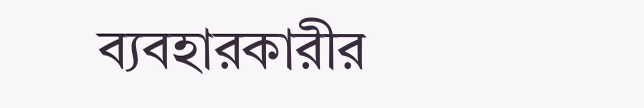ব্যবহারকারীর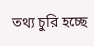তথ্য চুরি হচ্ছে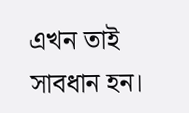এখন তাই সাবধান হন।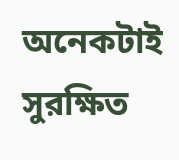অনেকটাই সুরক্ষিত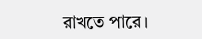রাখতে পারে।